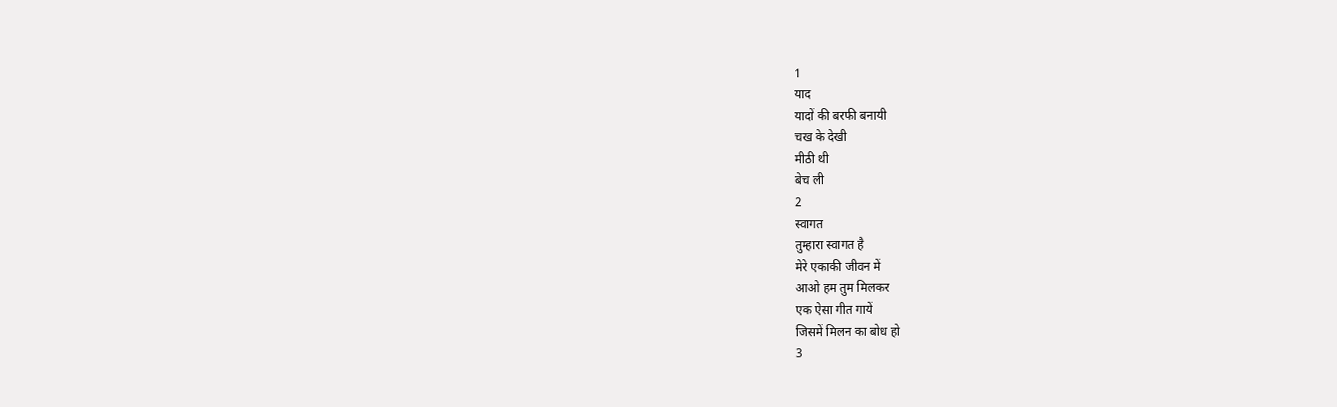1
याद
यादों की बरफी बनायी
चख के देखी
मीठी थी
बेच ली
2
स्वागत
तुम्हारा स्वागत है
मेरे एकाकी जीवन में
आओ हम तुम मिलकर
एक ऐसा गीत गायें
जिसमें मिलन का बोध हो
3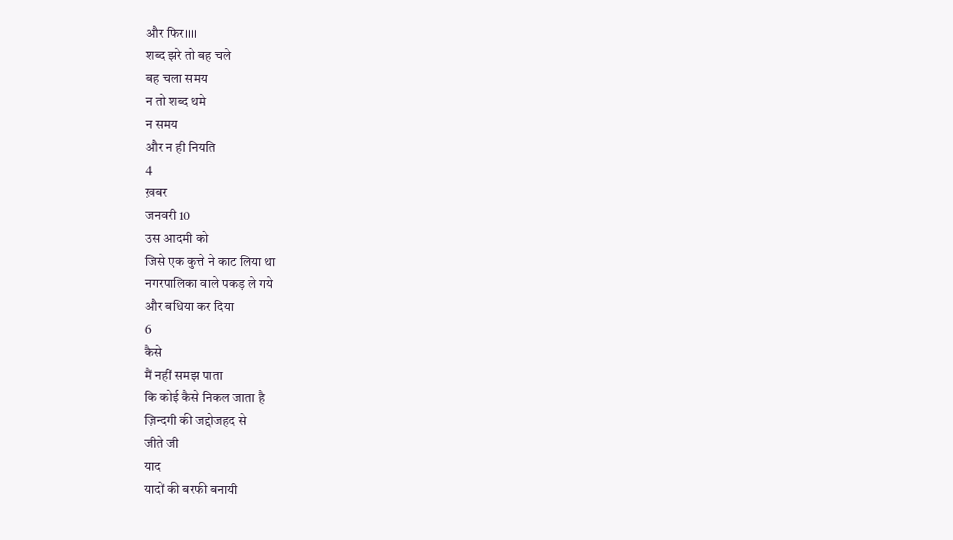और फिर।।।।
शब्द झरे तो बह चले
बह चला समय
न तो शब्द थमे
न समय
और न ही नियति
4
ख़बर
जनवरी 10
उस आदमी को
जिसे एक कुत्ते ने काट लिया था
नगरपालिका वाले पकड़ ले गये
और बधिया कर दिया
6
कैसे
मैं नहीं समझ पाता
कि कोई कैसे निकल जाता है
ज़िन्दगी की जद्दोजहद से
जीते जी
याद
यादों की बरफी बनायी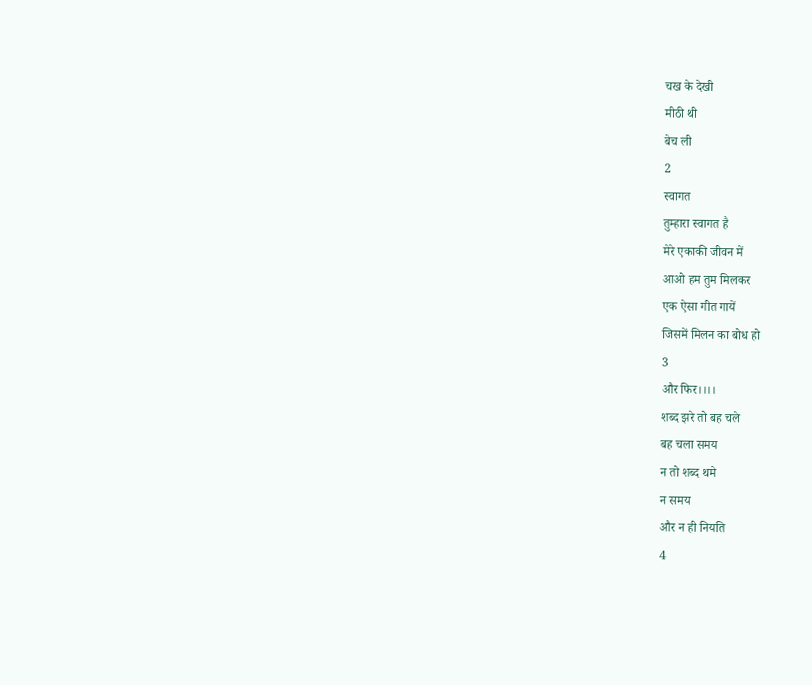चख के देखी
मीठी थी
बेच ली
2
स्वागत
तुम्हारा स्वागत है
मेरे एकाकी जीवन में
आओ हम तुम मिलकर
एक ऐसा गीत गायें
जिसमें मिलन का बोध हो
3
और फिर।।।।
शब्द झरे तो बह चले
बह चला समय
न तो शब्द थमे
न समय
और न ही नियति
4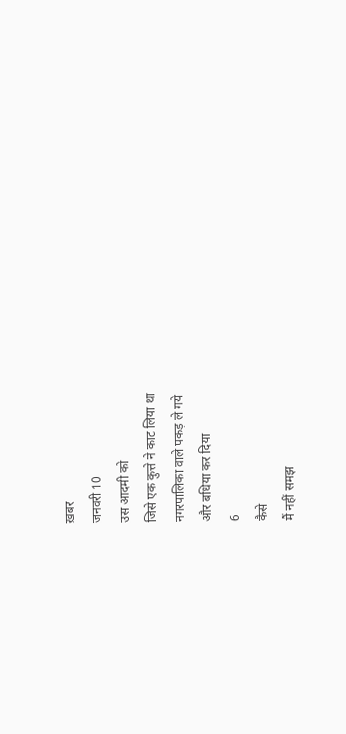ख़बर
जनवरी 10
उस आदमी को
जिसे एक कुत्ते ने काट लिया था
नगरपालिका वाले पकड़ ले गये
और बधिया कर दिया
6
कैसे
मैं नहीं समझ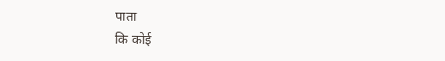पाता
कि कोई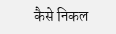कैसे निकल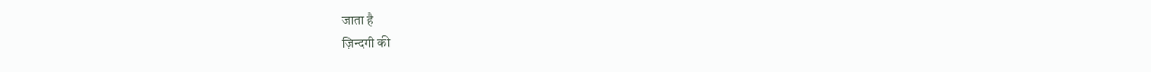जाता है
ज़िन्दगी की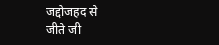जद्दोजहद से
जीते जी